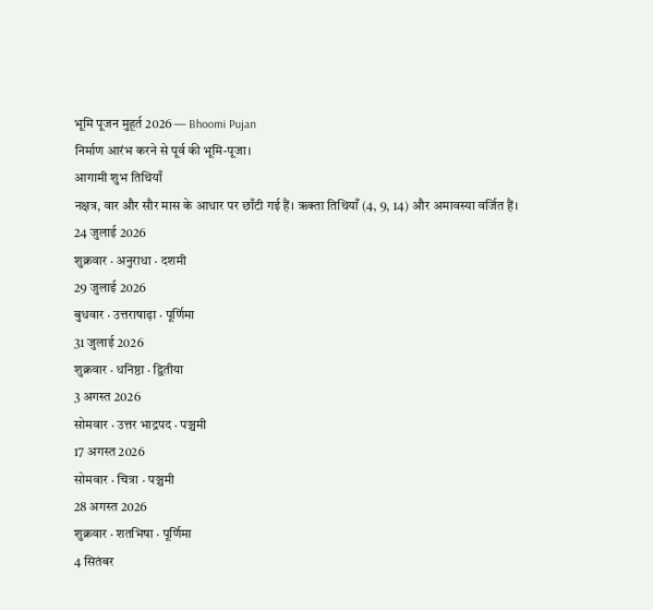भूमि पूजन मुहूर्त 2026 — Bhoomi Pujan
निर्माण आरंभ करने से पूर्व की भूमि-पूजा।
आगामी शुभ तिथियाँ
नक्षत्र, वार और सौर मास के आधार पर छाँटी गई हैं। ऋक्ता तिथियाँ (4, 9, 14) और अमावस्या वर्जित हैं।
24 जुलाई 2026
शुक्रवार · अनुराधा · दशमी
29 जुलाई 2026
बुधवार · उत्तराषाढ़ा · पूर्णिमा
31 जुलाई 2026
शुक्रवार · धनिष्ठा · द्वितीया
3 अगस्त 2026
सोमवार · उत्तर भाद्रपद · पञ्चमी
17 अगस्त 2026
सोमवार · चित्रा · पञ्चमी
28 अगस्त 2026
शुक्रवार · शतभिषा · पूर्णिमा
4 सितंबर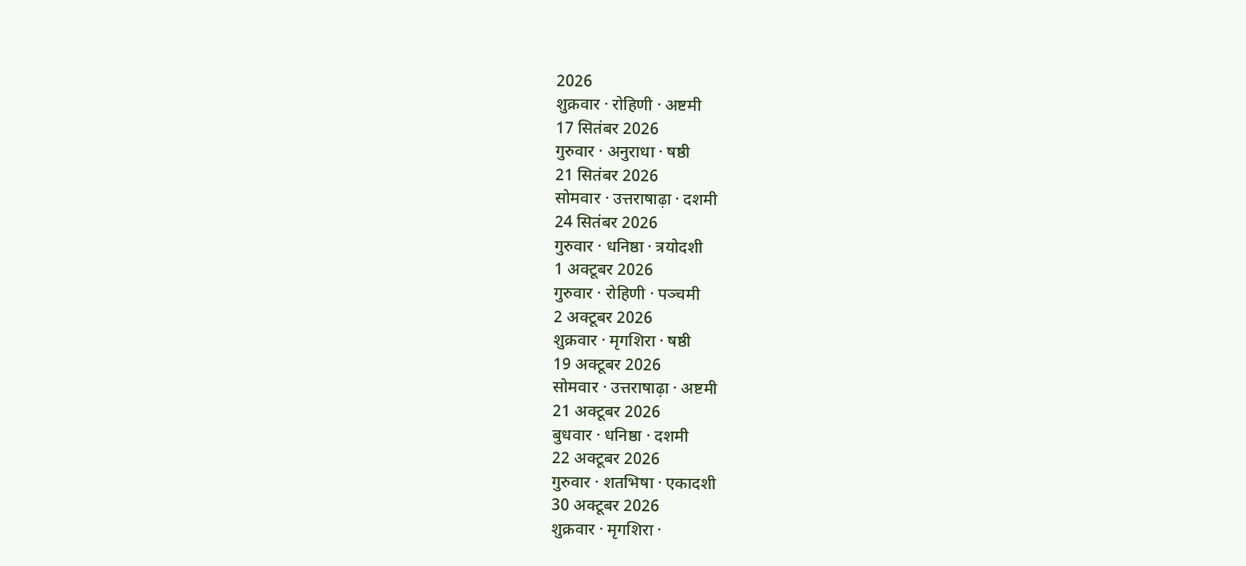2026
शुक्रवार · रोहिणी · अष्टमी
17 सितंबर 2026
गुरुवार · अनुराधा · षष्ठी
21 सितंबर 2026
सोमवार · उत्तराषाढ़ा · दशमी
24 सितंबर 2026
गुरुवार · धनिष्ठा · त्रयोदशी
1 अक्टूबर 2026
गुरुवार · रोहिणी · पञ्चमी
2 अक्टूबर 2026
शुक्रवार · मृगशिरा · षष्ठी
19 अक्टूबर 2026
सोमवार · उत्तराषाढ़ा · अष्टमी
21 अक्टूबर 2026
बुधवार · धनिष्ठा · दशमी
22 अक्टूबर 2026
गुरुवार · शतभिषा · एकादशी
30 अक्टूबर 2026
शुक्रवार · मृगशिरा ·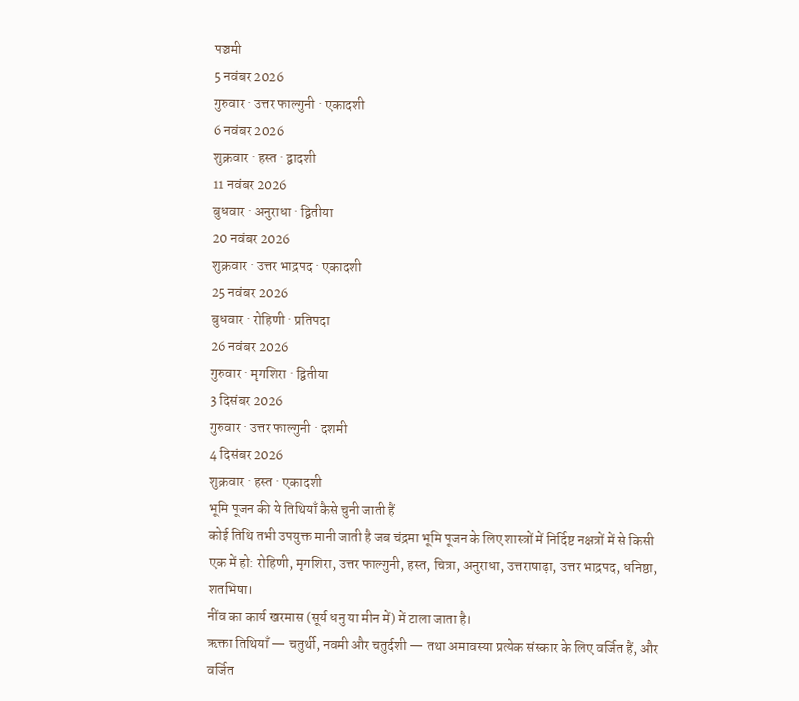पञ्चमी
5 नवंबर 2026
गुरुवार · उत्तर फाल्गुनी · एकादशी
6 नवंबर 2026
शुक्रवार · हस्त · द्वादशी
11 नवंबर 2026
बुधवार · अनुराधा · द्वितीया
20 नवंबर 2026
शुक्रवार · उत्तर भाद्रपद · एकादशी
25 नवंबर 2026
बुधवार · रोहिणी · प्रतिपदा
26 नवंबर 2026
गुरुवार · मृगशिरा · द्वितीया
3 दिसंबर 2026
गुरुवार · उत्तर फाल्गुनी · दशमी
4 दिसंबर 2026
शुक्रवार · हस्त · एकादशी
भूमि पूजन की ये तिथियाँ कैसे चुनी जाती हैं
कोई तिथि तभी उपयुक्त मानी जाती है जब चंद्रमा भूमि पूजन के लिए शास्त्रों में निर्दिष्ट नक्षत्रों में से किसी एक में हो: रोहिणी, मृगशिरा, उत्तर फाल्गुनी, हस्त, चित्रा, अनुराधा, उत्तराषाढ़ा, उत्तर भाद्रपद, धनिष्ठा, शतभिषा।
नींव का कार्य खरमास (सूर्य धनु या मीन में) में टाला जाता है।
ऋक्ता तिथियाँ — चतुर्थी, नवमी और चतुर्दशी — तथा अमावस्या प्रत्येक संस्कार के लिए वर्जित हैं, और वर्जित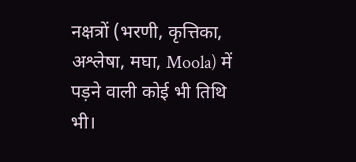नक्षत्रों (भरणी, कृत्तिका, अश्लेषा, मघा, Moola) में पड़ने वाली कोई भी तिथि भी।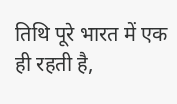तिथि पूरे भारत में एक ही रहती है,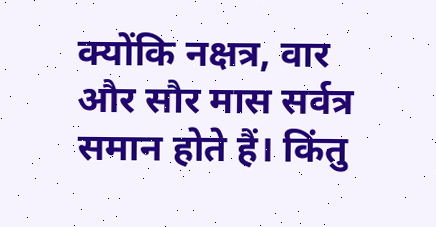क्योंकि नक्षत्र, वार और सौर मास सर्वत्र समान होते हैं। किंतु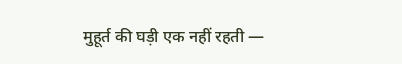मुहूर्त की घड़ी एक नहीं रहती —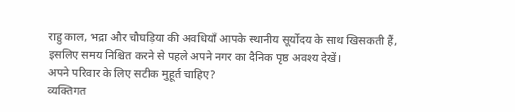राहु काल, भद्रा और चौघड़िया की अवधियाँ आपके स्थानीय सूर्योदय के साथ खिसकती हैं, इसलिए समय निश्चित करने से पहले अपने नगर का दैनिक पृष्ठ अवश्य देखें।
अपने परिवार के लिए सटीक मुहूर्त चाहिए?
व्यक्तिगत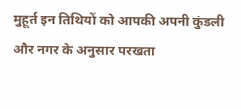मुहूर्त इन तिथियों को आपकी अपनी कुंडली और नगर के अनुसार परखता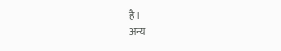है।
अन्य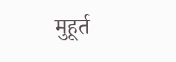मुहूर्त